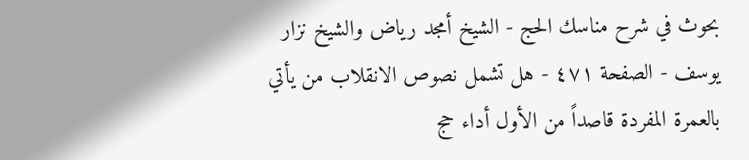بحوث في شرح مناسك الحج - الشيخ أمجد رياض والشيخ نزار يوسف - الصفحة ٤٧١ - هل تشمل نصوص الانقلاب من يأتي بالعمرة المفردة قاصداً من الأول أداء حج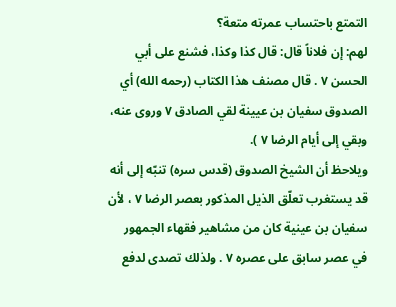التمتع باحتساب عمرته متعة؟
لهم: إن فلاناً قال: قال كذا وكذا، فشنع على أبي الحسن ٧ . قال مصنف هذا الكتاب (رحمه الله) أي الصدوق سفيان بن عيينة لقي الصادق ٧ وروى عنه، وبقي إلى أيام الرضا ٧ ).
ويلاحظ أن الشيخ الصدوق (قدس سره) تنبّه إلى أنه قد يستغرب تعلّق الذيل المذكور بعصر الرضا ٧ ، لأن سفيان بن عينية كان من مشاهير فقهاء الجمهور في عصر سابق على عصره ٧ . ولذلك تصدى لدفع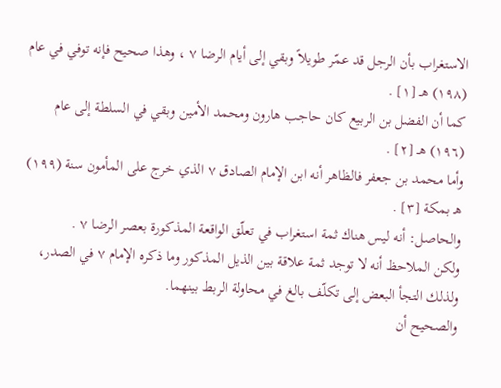الاستغراب بأن الرجل قد عمّر طويلاً وبقي إلى أيام الرضا ٧ ، وهذا صحيح فإنه توفي في عام (١٩٨) هـ [١] .
كما أن الفضل بن الربيع كان حاجب هارون ومحمد الأمين وبقي في السلطة إلى عام (١٩٦) هـ [٢] .
وأما محمد بن جعفر فالظاهر أنه ابن الإمام الصادق ٧ الذي خرج على المأمون سنة (١٩٩) هـ بمكة [٣] .
والحاصل: أنه ليس هناك ثمة استغراب في تعلّق الواقعة المذكورة بعصر الرضا ٧ .
ولكن الملاحظ أنه لا توجد ثمة علاقة بين الذيل المذكور وما ذكره الإمام ٧ في الصدر، ولذلك التجأ البعض إلى تكلّف بالغ في محاولة الربط بينهما.
والصحيح أن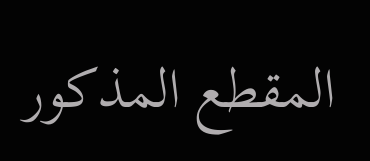المقطع المذكور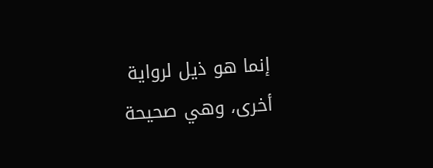إنما هو ذيل لرواية أخرى، وهي صحيحة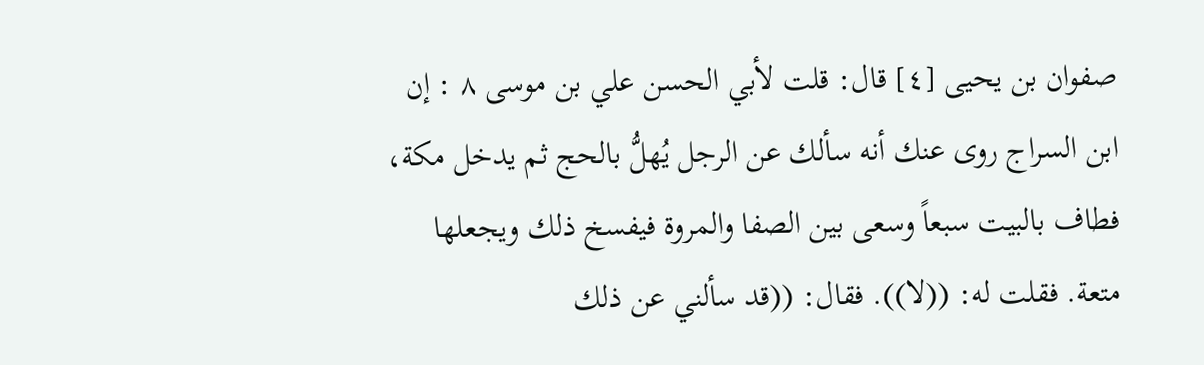صفوان بن يحيى [٤] قال: قلت لأبي الحسن علي بن موسى ٨ : إن ابن السراج روى عنك أنه سألك عن الرجل يُهلُّ بالحج ثم يدخل مكة، فطاف بالبيت سبعاً وسعى بين الصفا والمروة فيفسخ ذلك ويجعلها متعة. فقلت له: ((لا)). فقال: ((قد سألني عن ذلك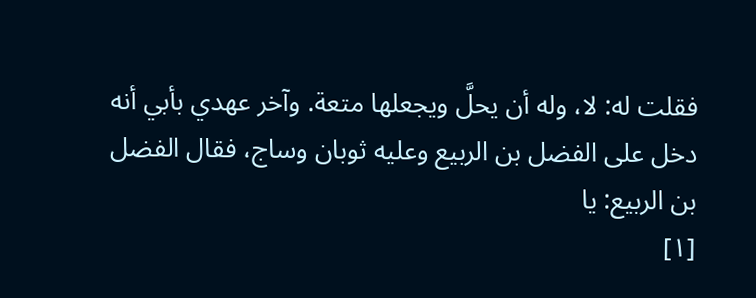فقلت له: لا، وله أن يحلَّ ويجعلها متعة. وآخر عهدي بأبي أنه دخل على الفضل بن الربيع وعليه ثوبان وساج، فقال الفضل بن الربيع: يا
[١]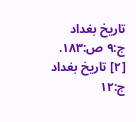تاريخ بغداد ج:٩ ص:١٨٣.
[٢] تاريخ بغداد ج:١٢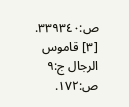ص:٣٣٩٣٤٠.
[٣] قاموس الرجال ج:٩ ص:١٧٢.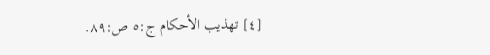[٤] تهذيب الأحكام ج:٥ ص:٨٩.